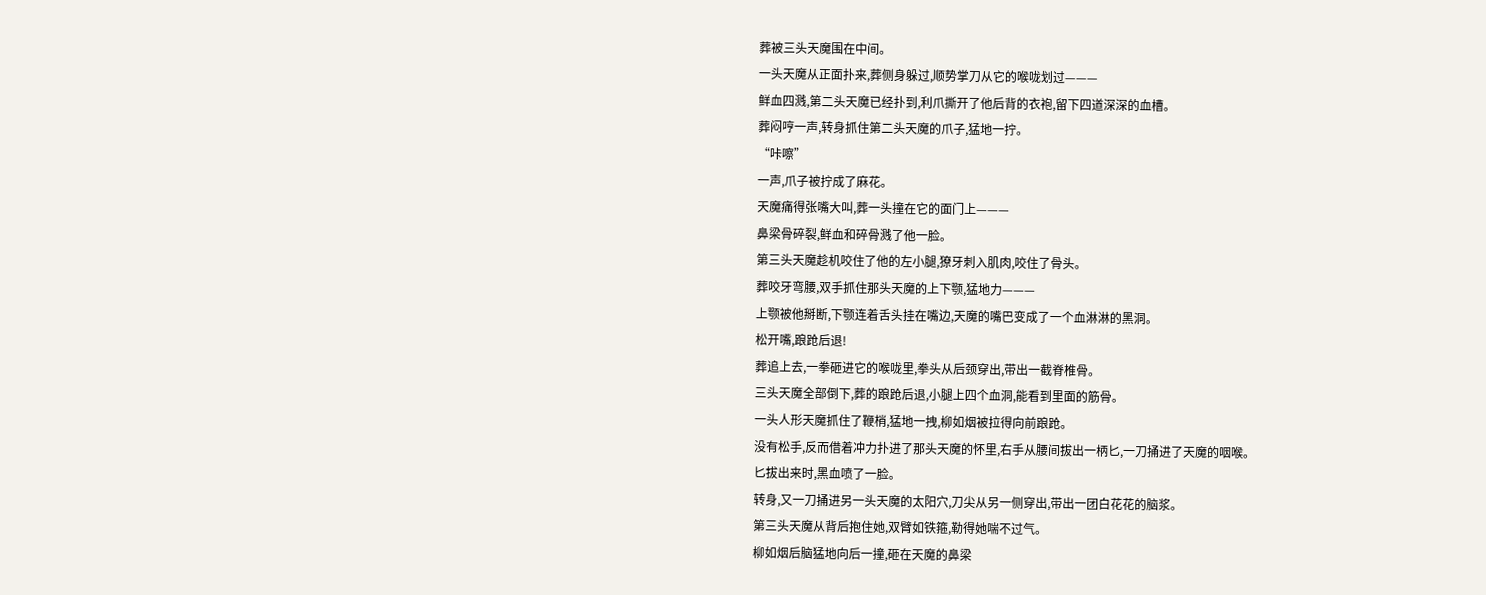葬被三头天魔围在中间。
一头天魔从正面扑来,葬侧身躲过,顺势掌刀从它的喉咙划过———
鲜血四溅,第二头天魔已经扑到,利爪撕开了他后背的衣袍,留下四道深深的血槽。
葬闷哼一声,转身抓住第二头天魔的爪子,猛地一拧。
“咔嚓”
一声,爪子被拧成了麻花。
天魔痛得张嘴大叫,葬一头撞在它的面门上———
鼻梁骨碎裂,鲜血和碎骨溅了他一脸。
第三头天魔趁机咬住了他的左小腿,獠牙刺入肌肉,咬住了骨头。
葬咬牙弯腰,双手抓住那头天魔的上下颚,猛地力———
上颚被他掰断,下颚连着舌头挂在嘴边,天魔的嘴巴变成了一个血淋淋的黑洞。
松开嘴,踉跄后退!
葬追上去,一拳砸进它的喉咙里,拳头从后颈穿出,带出一截脊椎骨。
三头天魔全部倒下,葬的踉跄后退,小腿上四个血洞,能看到里面的筋骨。
一头人形天魔抓住了鞭梢,猛地一拽,柳如烟被拉得向前踉跄。
没有松手,反而借着冲力扑进了那头天魔的怀里,右手从腰间拔出一柄匕,一刀捅进了天魔的咽喉。
匕拔出来时,黑血喷了一脸。
转身,又一刀捅进另一头天魔的太阳穴,刀尖从另一侧穿出,带出一团白花花的脑浆。
第三头天魔从背后抱住她,双臂如铁箍,勒得她喘不过气。
柳如烟后脑猛地向后一撞,砸在天魔的鼻梁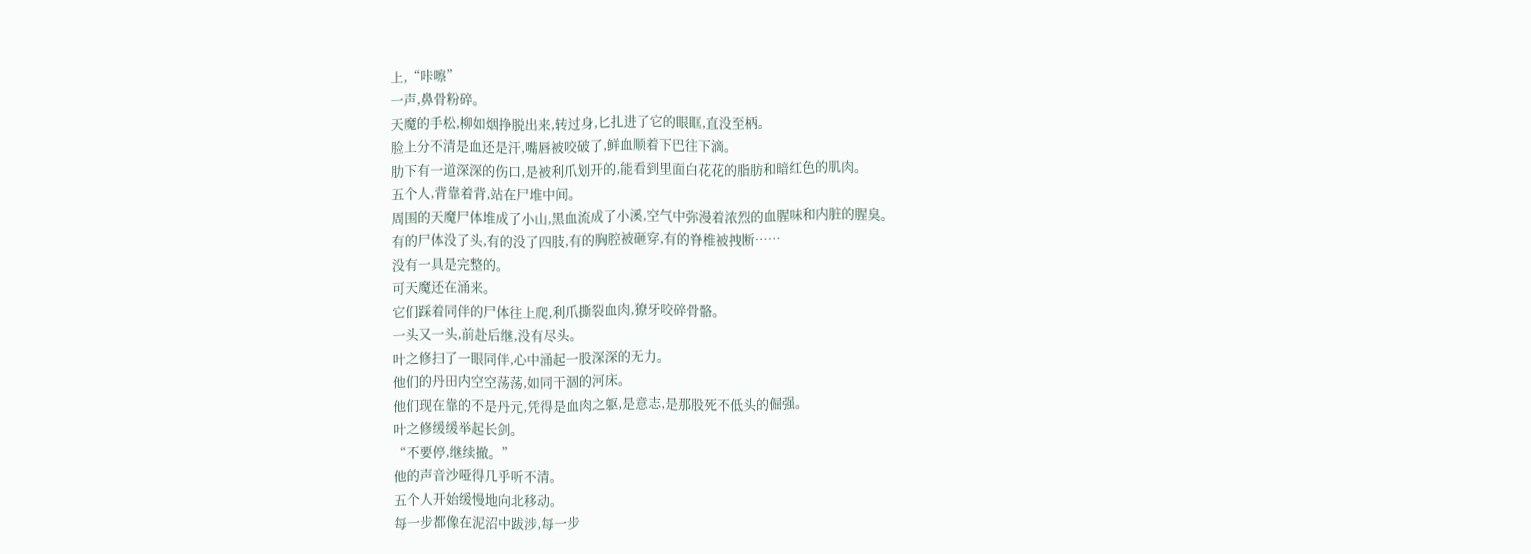上,“咔嚓”
一声,鼻骨粉碎。
天魔的手松,柳如烟挣脱出来,转过身,匕扎进了它的眼眶,直没至柄。
脸上分不清是血还是汗,嘴唇被咬破了,鲜血顺着下巴往下滴。
肋下有一道深深的伤口,是被利爪划开的,能看到里面白花花的脂肪和暗红色的肌肉。
五个人,背靠着背,站在尸堆中间。
周围的天魔尸体堆成了小山,黑血流成了小溪,空气中弥漫着浓烈的血腥味和内脏的腥臭。
有的尸体没了头,有的没了四肢,有的胸腔被砸穿,有的脊椎被拽断……
没有一具是完整的。
可天魔还在涌来。
它们踩着同伴的尸体往上爬,利爪撕裂血肉,獠牙咬碎骨骼。
一头又一头,前赴后继,没有尽头。
叶之修扫了一眼同伴,心中涌起一股深深的无力。
他们的丹田内空空荡荡,如同干涸的河床。
他们现在靠的不是丹元,凭得是血肉之躯,是意志,是那股死不低头的倔强。
叶之修缓缓举起长剑。
“不要停,继续撤。”
他的声音沙哑得几乎听不清。
五个人开始缓慢地向北移动。
每一步都像在泥沼中跋涉,每一步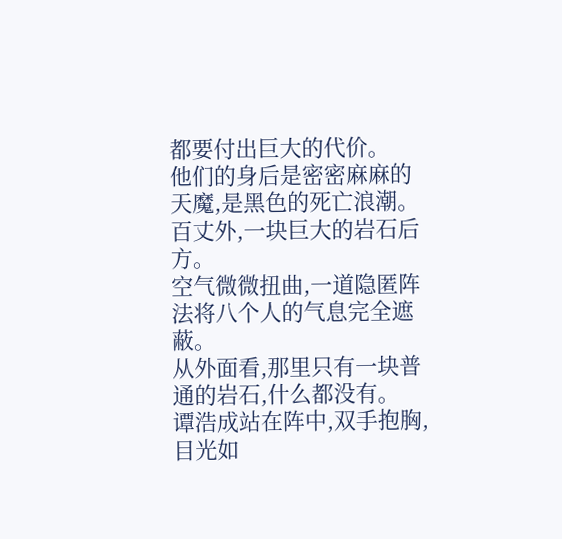都要付出巨大的代价。
他们的身后是密密麻麻的天魔,是黑色的死亡浪潮。
百丈外,一块巨大的岩石后方。
空气微微扭曲,一道隐匿阵法将八个人的气息完全遮蔽。
从外面看,那里只有一块普通的岩石,什么都没有。
谭浩成站在阵中,双手抱胸,目光如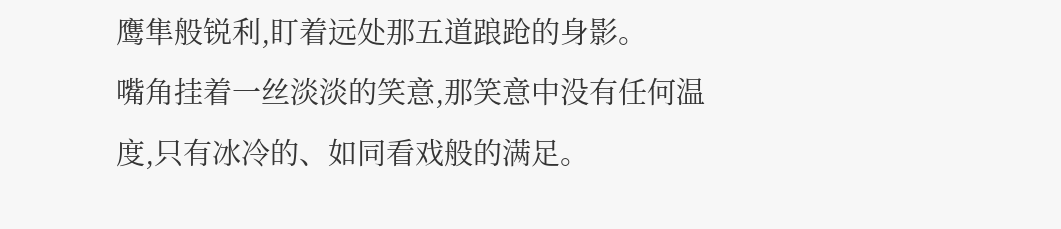鹰隼般锐利,盯着远处那五道踉跄的身影。
嘴角挂着一丝淡淡的笑意,那笑意中没有任何温度,只有冰冷的、如同看戏般的满足。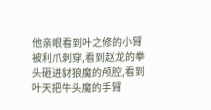他亲眼看到叶之修的小臂被利爪刺穿,看到赵龙的拳头砸进豺狼魔的颅腔,看到叶天把牛头魔的手臂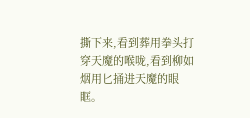撕下来,看到葬用拳头打穿天魔的喉咙,看到柳如烟用匕捅进天魔的眼眶。